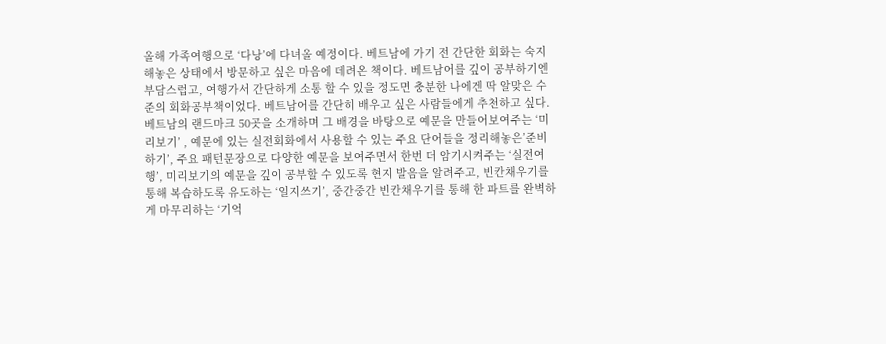올해 가족여행으로 ‘다낭’에 다녀올 예정이다. 베트남에 가기 전 간단한 회화는 숙지해놓은 상태에서 방문하고 싶은 마음에 데려온 책이다. 베트남어를 깊이 공부하기엔 부담스럽고, 여행가서 간단하게 소통 할 수 있을 정도면 충분한 나에겐 딱 알맞은 수준의 회화공부책이었다. 베트남어를 간단히 배우고 싶은 사람들에게 추천하고 싶다.
베트남의 랜드마크 50곳을 소개하며 그 배경을 바탕으로 예문을 만들어보여주는 ‘미리보기’ , 예문에 있는 실전회화에서 사용할 수 있는 주요 단어들을 정리해놓은’준비하기’, 주요 패턴문장으로 다양한 예문을 보여주면서 한번 더 암기시켜주는 ‘실전여행’, 미리보기의 예문을 깊이 공부할 수 있도록 현지 발음을 알려주고, 빈칸채우기를 통해 복습하도록 유도하는 ‘일지쓰기’, 중간중간 빈칸채우기를 통해 한 파트를 완벽하게 마무리하는 ‘기억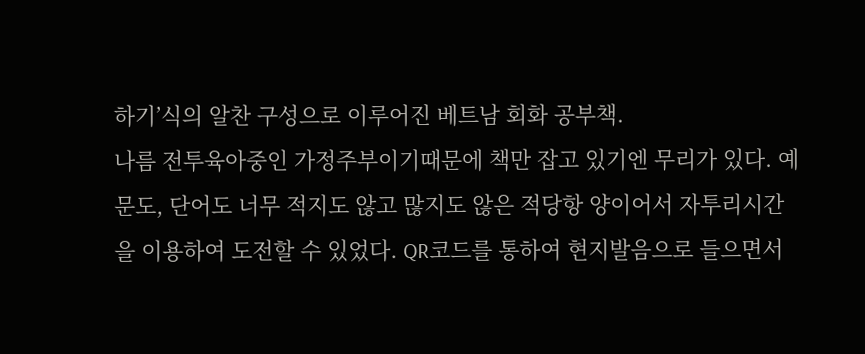하기’식의 알찬 구성으로 이루어진 베트남 회화 공부책.
나름 전투육아중인 가정주부이기때문에 책만 잡고 있기엔 무리가 있다. 예문도, 단어도 너무 적지도 않고 많지도 않은 적당항 양이어서 자투리시간을 이용하여 도전할 수 있었다. QR코드를 통하여 현지발음으로 들으면서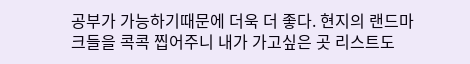공부가 가능하기때문에 더욱 더 좋다. 현지의 랜드마크들을 콕콕 찝어주니 내가 가고싶은 곳 리스트도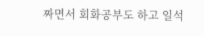짜면서 회화공부도 하고 일석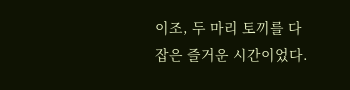이조, 두 마리 토끼를 다 잡은 즐거운 시간이었다.